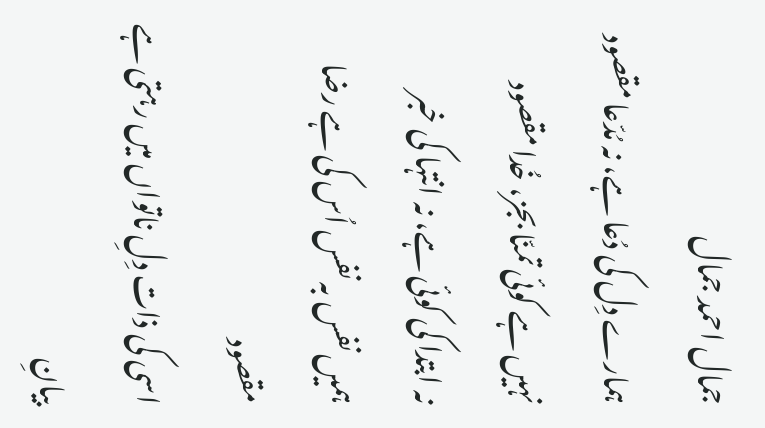جمال احمد جمال
ہمارے دِل کی دُعا ہے، نہ مُدّعا مقصود
نہیں ہے کوئی تمنّا بجز، خُدا مقصود
نہ ابتدا کی کوئی ہے، نہ انتہا کی خبر
ہمیں نفس بہ نفس اُس کی ہے رضا مقصود
اسی کی ذات دِلِ ناتواں میں رہتی ہے
بیانِ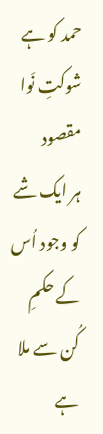حمد کو ہے شوکتِ نَوا مقصود
ہر ایک شے کو وجود اُس کے حکمِ کُن سے ملا
ہے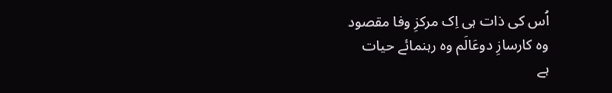اُس کی ذات ہی اِک مرکزِ وفا مقصود
وہ کارسازِ دوعَالَم وہ رہنمائے حیات
ہے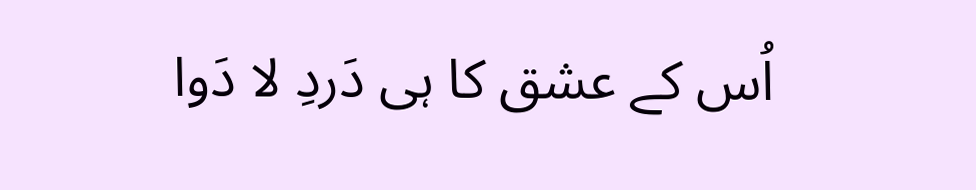اُس کے عشق کا ہی دَردِ لا دَوا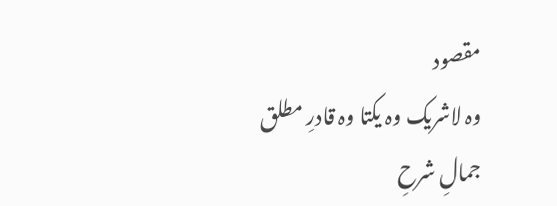مقصود
وہ لاشریک وہ یکتا وہ قادرِ مطلق
جمالِ شرحِ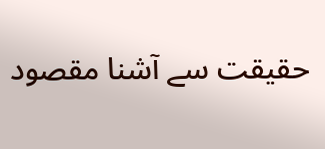حقیقت سے آشنا مقصود